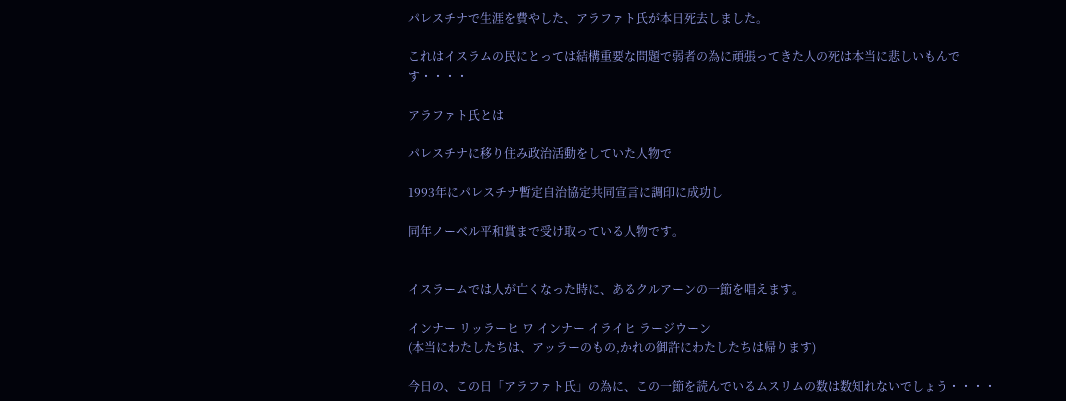パレスチナで生涯を費やした、アラファト氏が本日死去しました。

これはイスラムの民にとっては結構重要な問題で弱者の為に頑張ってきた人の死は本当に悲しいもんです・・・・

アラファト氏とは

パレスチナに移り住み政治活動をしていた人物で

1993年にパレスチナ暫定自治協定共同宣言に調印に成功し

同年ノーベル平和賞まで受け取っている人物です。


イスラームでは人が亡くなった時に、あるクルアーンの一節を唱えます。

インナー リッラーヒ ワ インナー イライヒ ラージウーン
(本当にわたしたちは、アッラーのもの,かれの御許にわたしたちは帰ります)

今日の、この日「アラファト氏」の為に、この一節を読んでいるムスリムの数は数知れないでしょう・・・・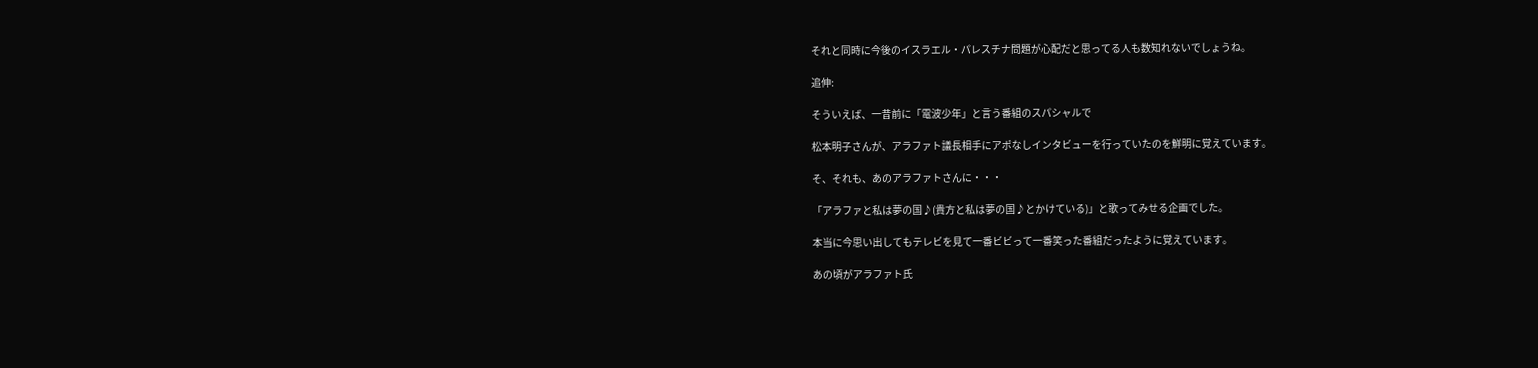それと同時に今後のイスラエル・パレスチナ問題が心配だと思ってる人も数知れないでしょうね。

追伸:

そういえば、一昔前に「電波少年」と言う番組のスパシャルで

松本明子さんが、アラファト議長相手にアポなしインタビューを行っていたのを鮮明に覚えています。

そ、それも、あのアラファトさんに・・・

「アラファと私は夢の国♪(貴方と私は夢の国♪とかけている)」と歌ってみせる企画でした。

本当に今思い出してもテレビを見て一番ビビって一番笑った番組だったように覚えています。

あの頃がアラファト氏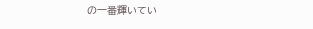の一番輝いてい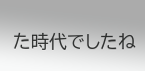た時代でしたね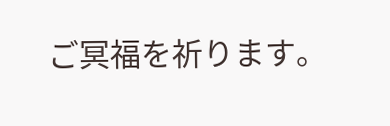ご冥福を祈ります。